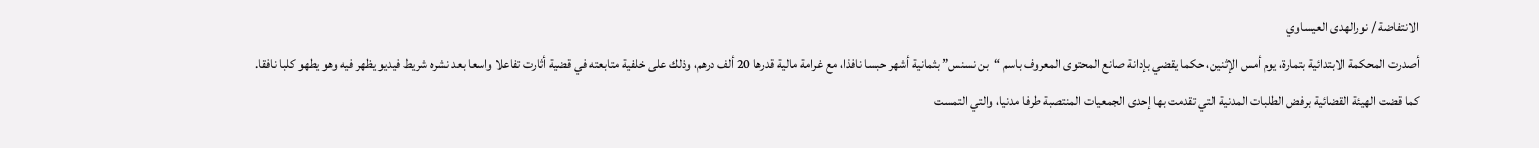الانتفاضة / نورالهدى العيساوي
أصدرت المحكمة الابتدائية بتمارة، يوم أمس الإثنين، حكما يقضي بإدانة صانع المحتوى المعروف باسم “بن نسنس” بثمانية أشهر حبسا نافذا، مع غرامة مالية قدرها 20 ألف درهم، وذلك على خلفية متابعته في قضية أثارت تفاعلا واسعا بعد نشره شريط فيديو يظهر فيه وهو يطهو كلبا نافقا.
كما قضت الهيئة القضائية برفض الطلبات المدنية التي تقدمت بها إحدى الجمعيات المنتصبة طرفا مدنيا، والتي التمست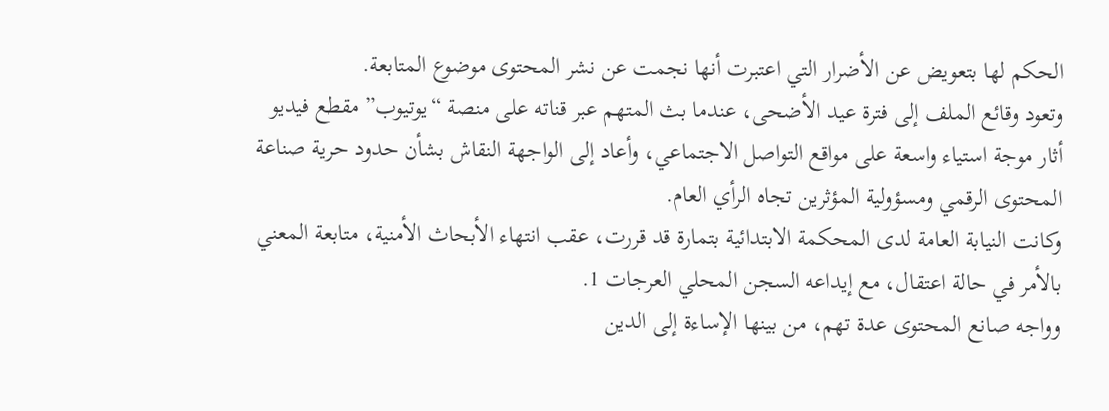الحكم لها بتعويض عن الأضرار التي اعتبرت أنها نجمت عن نشر المحتوى موضوع المتابعة.
وتعود وقائع الملف إلى فترة عيد الأضحى، عندما بث المتهم عبر قناته على منصة “يوتيوب” مقطع فيديو أثار موجة استياء واسعة على مواقع التواصل الاجتماعي، وأعاد إلى الواجهة النقاش بشأن حدود حرية صناعة المحتوى الرقمي ومسؤولية المؤثرين تجاه الرأي العام.
وكانت النيابة العامة لدى المحكمة الابتدائية بتمارة قد قررت، عقب انتهاء الأبحاث الأمنية، متابعة المعني بالأمر في حالة اعتقال، مع إيداعه السجن المحلي العرجات 1.
وواجه صانع المحتوى عدة تهم، من بينها الإساءة إلى الدين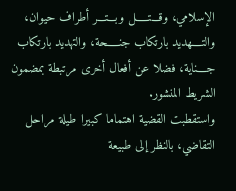الإسلامي، وقـــتـــــل وبـــتـــر أطراف حيوان، والتــــهديد بارتكاب جنـــــحة، والتهديد بارتكاب جــــناية، فضلا عن أفعال أخرى مرتبطة بمضمون الشريط المنشور.
واستقطبت القضية اهتماما كبيرا طيلة مراحل التقاضي، بالنظر إلى طبيعة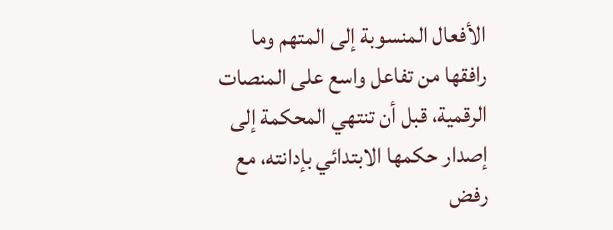الأفعال المنسوبة إلى المتهم وما رافقها من تفاعل واسع على المنصات الرقمية، قبل أن تنتهي المحكمة إلى إصدار حكمها الابتدائي بإدانته، مع رفض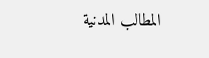المطالب المدنية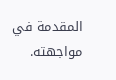المقدمة في مواجهته.